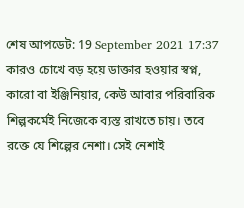শেষ আপডেট: 19 September 2021 17:37
কারও চোখে বড় হয়ে ডাক্তার হওয়ার স্বপ্ন, কারো বা ইঞ্জিনিয়ার, কেউ আবার পরিবারিক শিল্পকর্মেই নিজেকে ব্যস্ত রাখতে চায়। তবে রক্তে যে শিল্পের নেশা। সেই নেশাই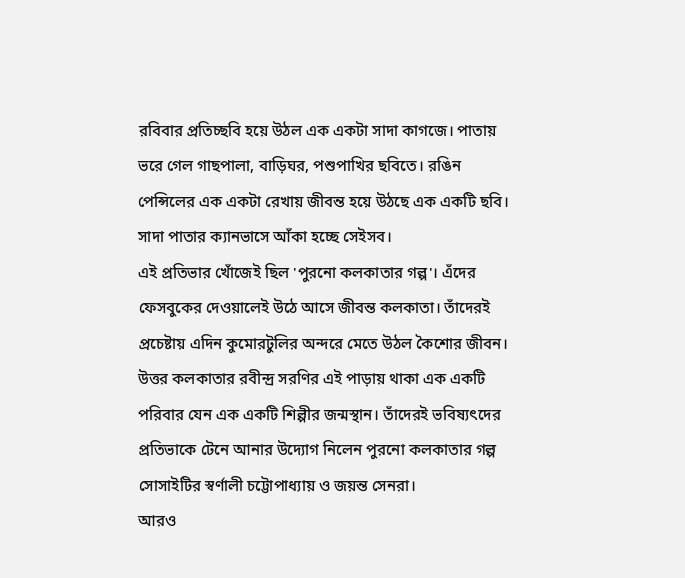রবিবার প্রতিচ্ছবি হয়ে উঠল এক একটা সাদা কাগজে। পাতায় ভরে গেল গাছপালা, বাড়িঘর, পশুপাখির ছবিতে। রঙিন পেন্সিলের এক একটা রেখায় জীবন্ত হয়ে উঠছে এক একটি ছবি। সাদা পাতার ক্যানভাসে আঁকা হচ্ছে সেইসব।
এই প্রতিভার খোঁজেই ছিল 'পুরনো কলকাতার গল্প'। এঁদের ফেসবুকের দেওয়ালেই উঠে আসে জীবন্ত কলকাতা। তাঁদেরই প্রচেষ্টায় এদিন কুমোরটুলির অন্দরে মেতে উঠল কৈশোর জীবন। উত্তর কলকাতার রবীন্দ্র সরণির এই পাড়ায় থাকা এক একটি পরিবার যেন এক একটি শিল্পীর জন্মস্থান। তাঁদেরই ভবিষ্যৎদের প্রতিভাকে টেনে আনার উদ্যোগ নিলেন পুরনো কলকাতার গল্প সোসাইটির স্বর্ণালী চট্টোপাধ্যায় ও জয়ন্ত সেনরা।
আরও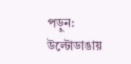পড়ুন: উল্টোডাঙায়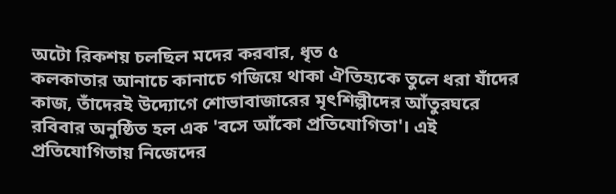অটো রিকশয় চলছিল মদের করবার, ধৃত ৫
কলকাতার আনাচে কানাচে গজিয়ে থাকা ঐতিহ্যকে তুলে ধরা যাঁদের কাজ, তাঁদেরই উদ্যোগে শোভাবাজারের মৃৎশিল্পীদের আঁতুরঘরে রবিবার অনুষ্ঠিত হল এক 'বসে আঁকো প্রতিযোগিতা'। এই প্রতিযোগিতায় নিজেদের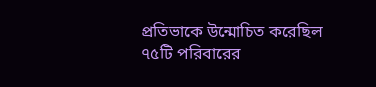প্রতিভাকে উন্মোচিত করেছিল ৭৫টি পরিবারের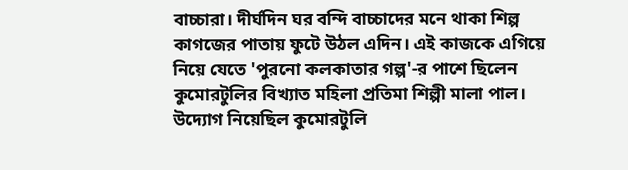বাচ্চারা। দীর্ঘদিন ঘর বন্দি বাচ্চাদের মনে থাকা শিল্প কাগজের পাতায় ফুটে উঠল এদিন। এই কাজকে এগিয়ে নিয়ে যেতে 'পুরনো কলকাতার গল্প'-র পাশে ছিলেন কুমোরটুলির বিখ্যাত মহিলা প্রতিমা শিল্পী মালা পাল। উদ্যোগ নিয়েছিল কুমোরটুলি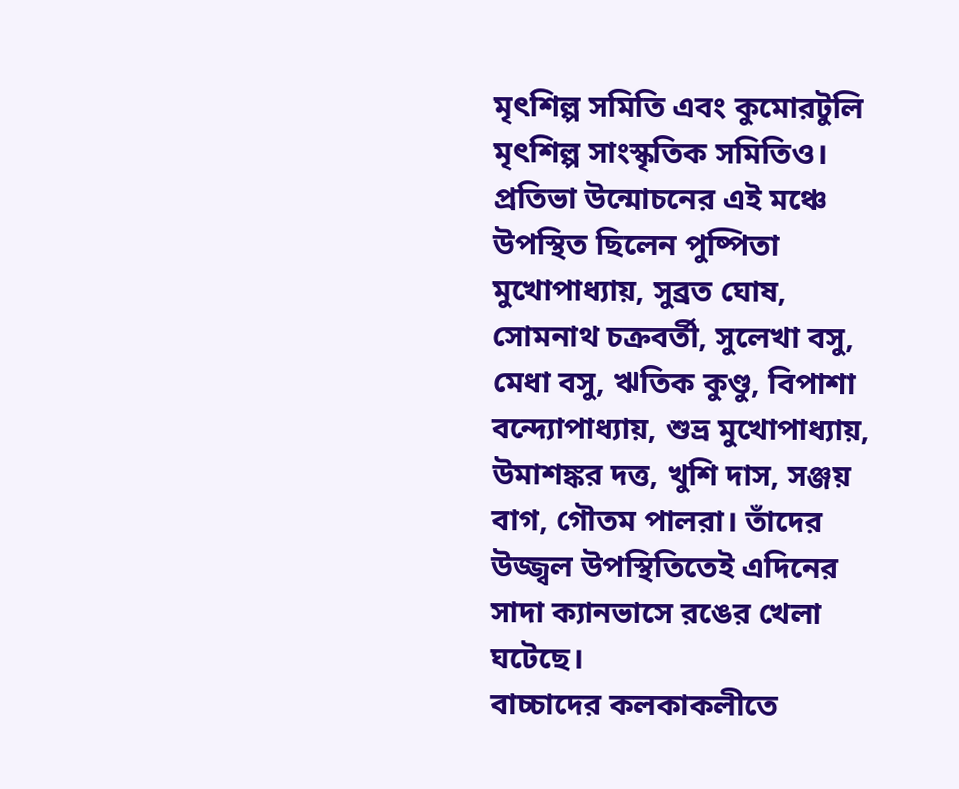মৃৎশিল্প সমিতি এবং কুমোরটুলি মৃৎশিল্প সাংস্কৃতিক সমিতিও।
প্রতিভা উন্মোচনের এই মঞ্চে উপস্থিত ছিলেন পুষ্পিতা মুখোপাধ্যায়, সুব্রত ঘোষ, সোমনাথ চক্রবর্তী, সুলেখা বসু, মেধা বসু, ঋতিক কুণ্ডু, বিপাশা বন্দ্যোপাধ্যায়, শুভ্র মুখোপাধ্যায়, উমাশঙ্কর দত্ত, খুশি দাস, সঞ্জয় বাগ, গৌতম পালরা। তাঁদের উজ্জ্বল উপস্থিতিতেই এদিনের সাদা ক্যানভাসে রঙের খেলা ঘটেছে।
বাচ্চাদের কলকাকলীতে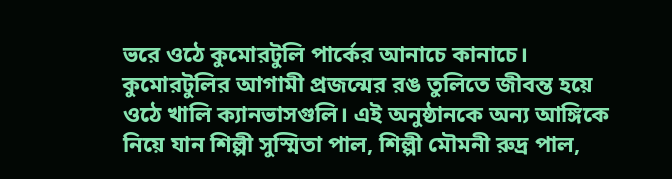ভরে ওঠে কুমোরটুলি পার্কের আনাচে কানাচে। কুমোরটুলির আগামী প্রজন্মের রঙ তুলিতে জীবন্ত হয়ে ওঠে খালি ক্যানভাসগুলি। এই অনুষ্ঠানকে অন্য আঙ্গিকে নিয়ে যান শিল্পী সুস্মিতা পাল, শিল্পী মৌমনী রুদ্র পাল,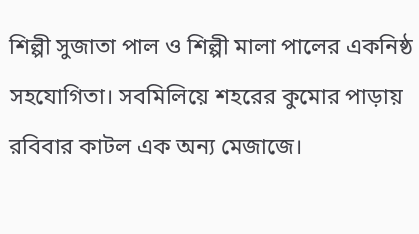শিল্পী সুজাতা পাল ও শিল্পী মালা পালের একনিষ্ঠ সহযোগিতা। সবমিলিয়ে শহরের কুমোর পাড়ায় রবিবার কাটল এক অন্য মেজাজে।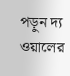পড়ুন দ্য ওয়ালের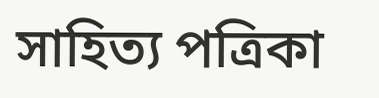সাহিত্য পত্রিকা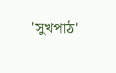'সুখপাঠ'